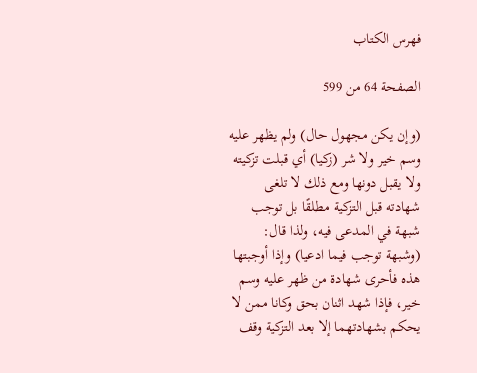فهرس الكتاب

الصفحة 64 من 599

(وإن يكن مجهول حال) ولم يظهر عليه وسم خير ولا شر (زكيا) أي قبلت تزكيته ولا يقبل دونها ومع ذلك لا تلغى شهادته قبل التزكية مطلقًا بل توجب شبهة في المدعى فيه، ولذا قال: (وشبهة توجب فيما ادعيا) وإذا أوجبتها هذه فأحرى شهادة من ظهر عليه وسم خير، فإذا شهد اثنان بحق وكانا ممن لا يحكم بشهادتهما إلا بعد التزكية وقف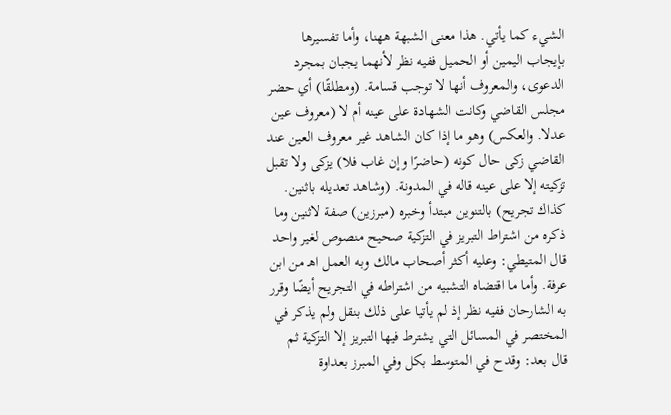الشيء كما يأتي. هذا معنى الشبهة ههنا، وأما تفسيرها بإيجاب اليمين أو الحميل ففيه نظر لأنهما يجبان بمجرد الدعوى، والمعروف أنها لا توجب قسامة. (ومطلقًا) أي حضر مجلس القاضي وكانت الشهادة على عينه أم لا (معروف عين عدلا. والعكس) وهو ما إذا كان الشاهد غير معروف العين عند القاضي زكى حال كونه (حاضرًا وإن غاب فلا) يزكى ولا تقبل تزكيته إلا على عينه قاله في المدونة. (وشاهد تعديله باثنين. كذاك تجريح) بالتنوين مبتدأ وخبره (مبرزين) صفة لاثنين وما ذكره من اشتراط التبريز في التزكية صحيح منصوص لغير واحد قال المتيطي: وعليه أكثر أصحاب مالك وبه العمل اهـ من ابن عرفة. وأما ما اقتضاه التشبيه من اشتراطه في التجريح أيضًا وقرر به الشارحان ففيه نظر إذ لم يأتيا على ذلك بنقل ولم يذكر في المختصر في المسائل التي يشترط فيها التبريز إلا التزكية ثم قال بعد: وقدح في المتوسط بكل وفي المبرز بعداوة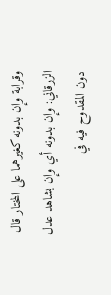وقرابة وإن بدونه كغيرهما على المختار قال الزرقاني: وإن بدونه أي وإن بشاهد عدل دون المقدوح فيه في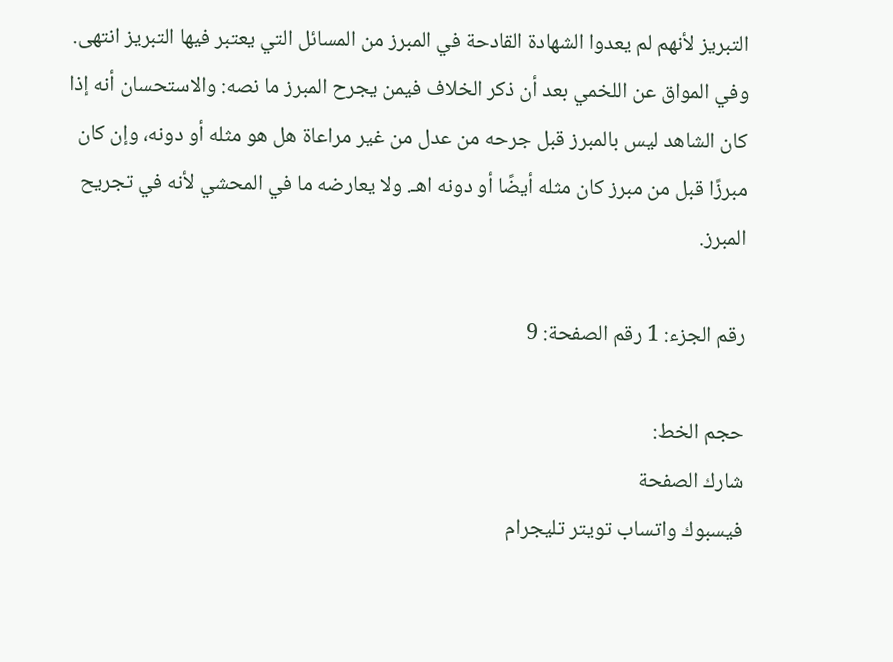التبريز لأنهم لم يعدوا الشهادة القادحة في المبرز من المسائل التي يعتبر فيها التبريز انتهى. وفي المواق عن اللخمي بعد أن ذكر الخلاف فيمن يجرح المبرز ما نصه: والاستحسان أنه إذا كان الشاهد ليس بالمبرز قبل جرحه من عدل من غير مراعاة هل هو مثله أو دونه، وإن كان مبرزًا قبل من مبرز كان مثله أيضًا أو دونه اهـ. ولا يعارضه ما في المحشي لأنه في تجريح المبرز.

رقم الجزء: 1 رقم الصفحة: 9

حجم الخط:
شارك الصفحة
فيسبوك واتساب تويتر تليجرام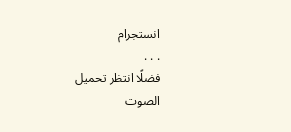انستجرام
. . .
فضلًا انتظر تحميل الصوت